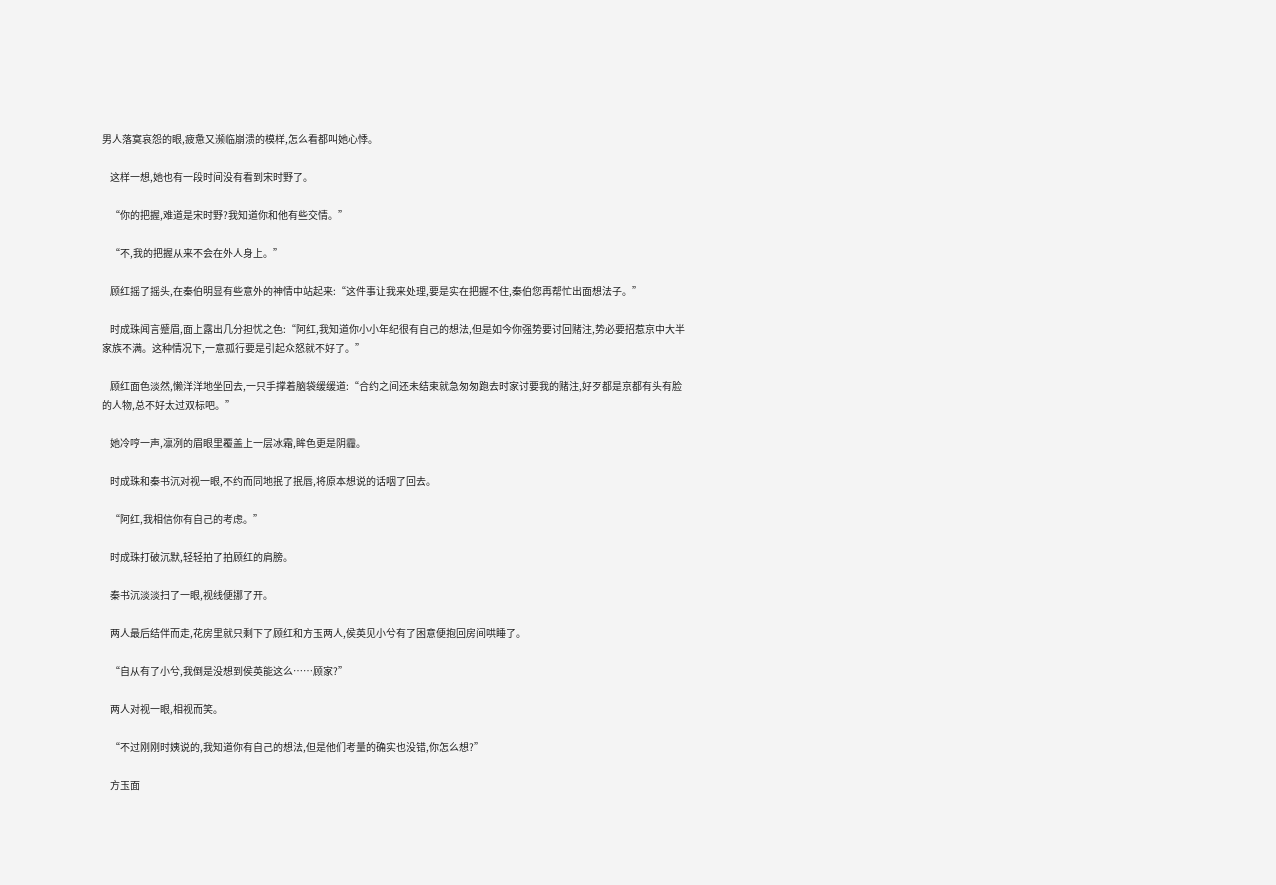男人落寞哀怨的眼,疲惫又濒临崩溃的模样,怎么看都叫她心悸。

    这样一想,她也有一段时间没有看到宋时野了。

    “你的把握,难道是宋时野?我知道你和他有些交情。”

    “不,我的把握从来不会在外人身上。”

    顾红摇了摇头,在秦伯明显有些意外的神情中站起来:“这件事让我来处理,要是实在把握不住,秦伯您再帮忙出面想法子。”

    时成珠闻言蹙眉,面上露出几分担忧之色:“阿红,我知道你小小年纪很有自己的想法,但是如今你强势要讨回赌注,势必要招惹京中大半家族不满。这种情况下,一意孤行要是引起众怒就不好了。”

    顾红面色淡然,懒洋洋地坐回去,一只手撑着脑袋缓缓道:“合约之间还未结束就急匆匆跑去时家讨要我的赌注,好歹都是京都有头有脸的人物,总不好太过双标吧。”

    她冷哼一声,凛冽的眉眼里覆盖上一层冰霜,眸色更是阴霾。

    时成珠和秦书沉对视一眼,不约而同地抿了抿唇,将原本想说的话咽了回去。

    “阿红,我相信你有自己的考虑。”

    时成珠打破沉默,轻轻拍了拍顾红的肩膀。

    秦书沉淡淡扫了一眼,视线便挪了开。

    两人最后结伴而走,花房里就只剩下了顾红和方玉两人,侯英见小兮有了困意便抱回房间哄睡了。

    “自从有了小兮,我倒是没想到侯英能这么……顾家?”

    两人对视一眼,相视而笑。

    “不过刚刚时姨说的,我知道你有自己的想法,但是他们考量的确实也没错,你怎么想?”

    方玉面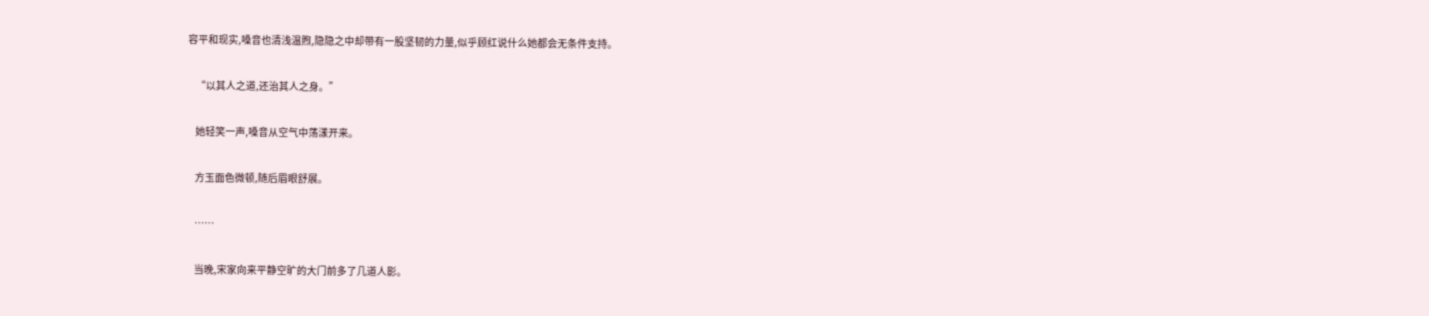容平和现实,嗓音也清浅温煦,隐隐之中却带有一股坚韧的力量,似乎顾红说什么她都会无条件支持。

    “以其人之道,还治其人之身。”

    她轻笑一声,嗓音从空气中荡漾开来。

    方玉面色微顿,随后眉眼舒展。

    ……

    当晚,宋家向来平静空旷的大门前多了几道人影。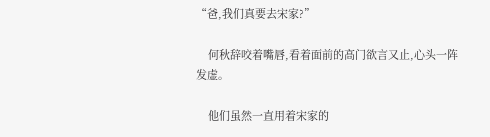“爸,我们真要去宋家?”

    何秋辞咬着嘴唇,看着面前的高门欲言又止,心头一阵发虚。

    他们虽然一直用着宋家的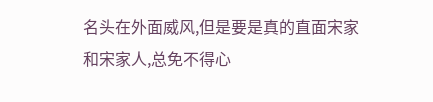名头在外面威风,但是要是真的直面宋家和宋家人,总免不得心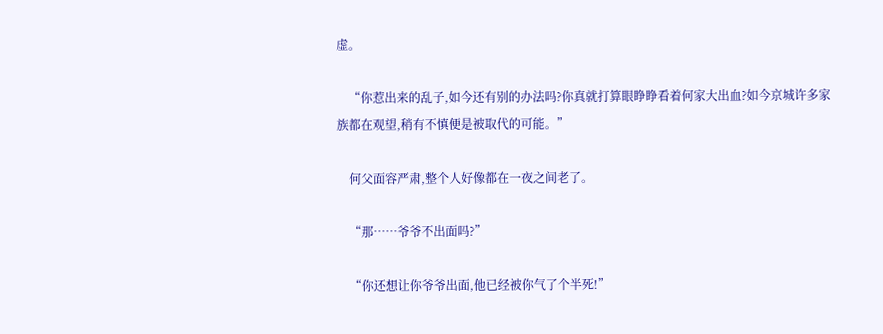虚。

    “你惹出来的乱子,如今还有别的办法吗?你真就打算眼睁睁看着何家大出血?如今京城许多家族都在观望,稍有不慎便是被取代的可能。”

    何父面容严肃,整个人好像都在一夜之间老了。

    “那……爷爷不出面吗?”

    “你还想让你爷爷出面,他已经被你气了个半死!”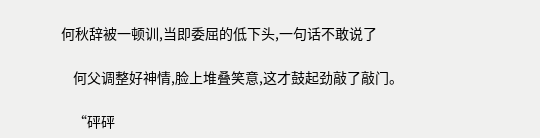何秋辞被一顿训,当即委屈的低下头,一句话不敢说了

    何父调整好神情,脸上堆叠笑意,这才鼓起劲敲了敲门。

    “砰砰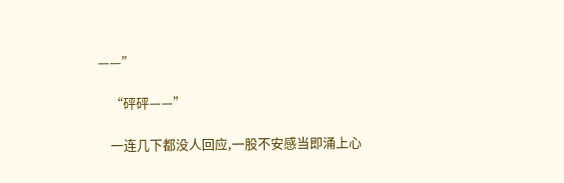——”

    “砰砰——”

    一连几下都没人回应,一股不安感当即涌上心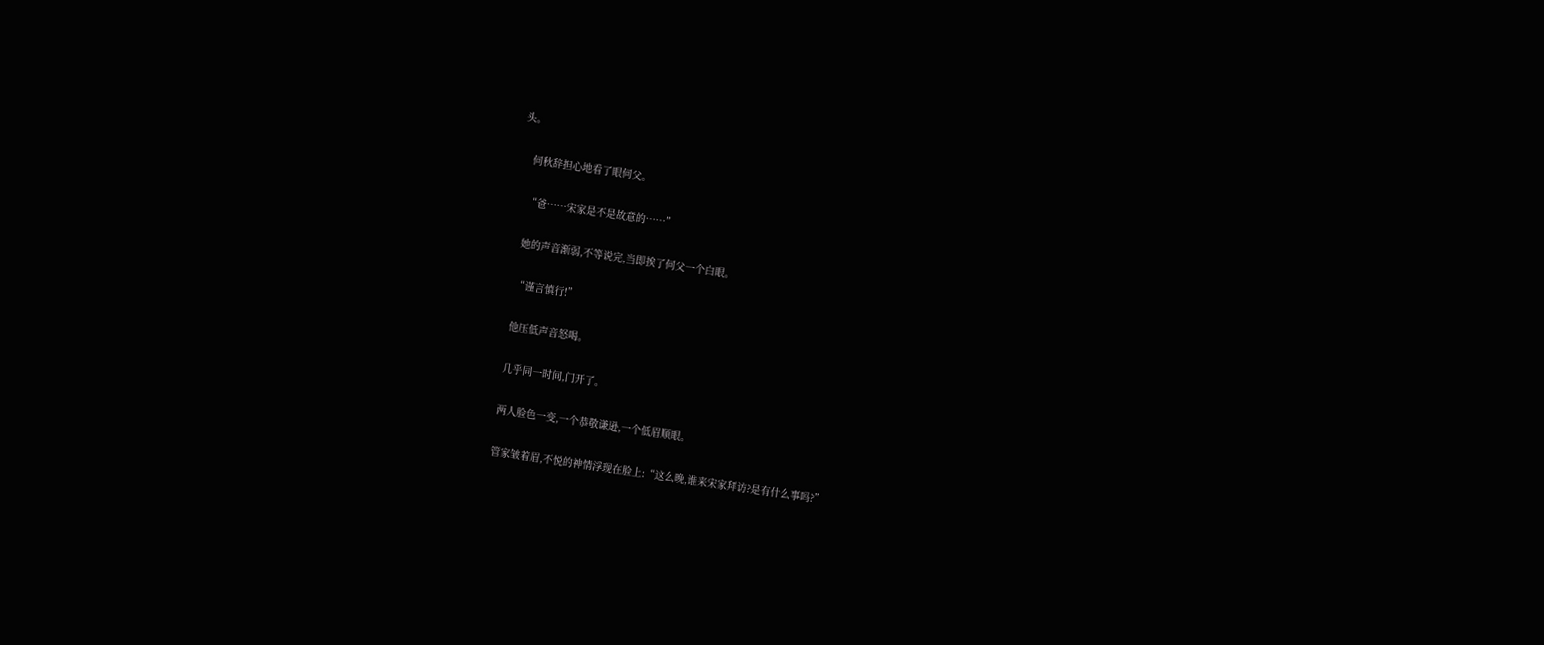头。

    何秋辞担心地看了眼何父。

    “爸……宋家是不是故意的……”

    她的声音渐弱,不等说完,当即挨了何父一个白眼。

    “谨言慎行!”

    他压低声音怒喝。

    几乎同一时间,门开了。

    两人脸色一变,一个恭敬谦逊,一个低眉顺眼。

    管家皱着眉,不悦的神情浮现在脸上:“这么晚,谁来宋家拜访?是有什么事吗?”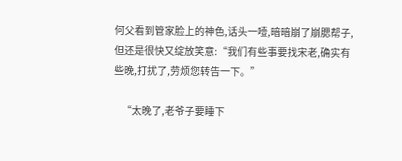何父看到管家脸上的神色,话头一噎,暗暗崩了崩腮帮子,但还是很快又绽放笑意:“我们有些事要找宋老,确实有些晚,打扰了,劳烦您转告一下。”

    “太晚了,老爷子要睡下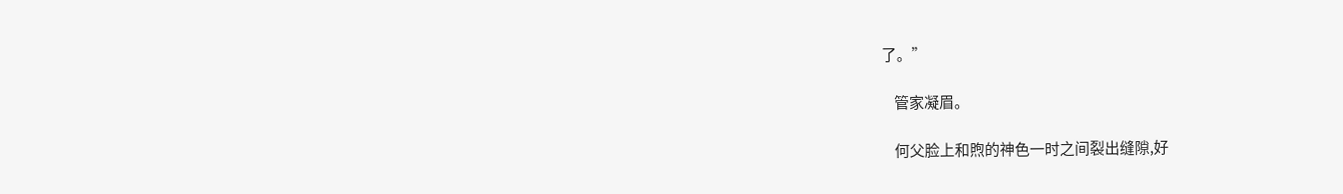了。”

    管家凝眉。

    何父脸上和煦的神色一时之间裂出缝隙,好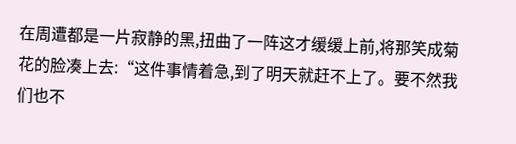在周遭都是一片寂静的黑,扭曲了一阵这才缓缓上前,将那笑成菊花的脸凑上去:“这件事情着急,到了明天就赶不上了。要不然我们也不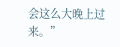会这么大晚上过来。”